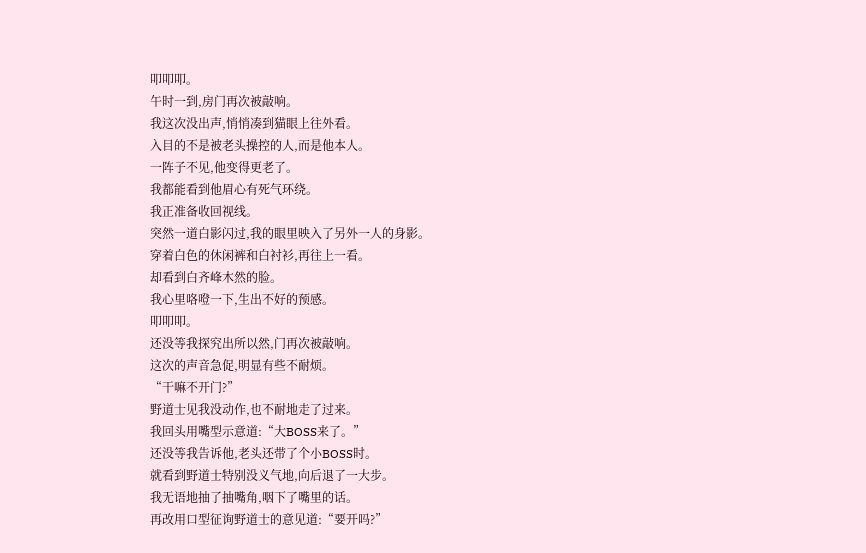叩叩叩。
午时一到,房门再次被敲响。
我这次没出声,悄悄凑到猫眼上往外看。
入目的不是被老头操控的人,而是他本人。
一阵子不见,他变得更老了。
我都能看到他眉心有死气环绕。
我正准备收回视线。
突然一道白影闪过,我的眼里映入了另外一人的身影。
穿着白色的休闲裤和白衬衫,再往上一看。
却看到白齐峰木然的脸。
我心里咯噔一下,生出不好的预感。
叩叩叩。
还没等我探究出所以然,门再次被敲响。
这次的声音急促,明显有些不耐烦。
“干嘛不开门?”
野道士见我没动作,也不耐地走了过来。
我回头用嘴型示意道:“大BOSS来了。”
还没等我告诉他,老头还带了个小BOSS时。
就看到野道士特别没义气地,向后退了一大步。
我无语地抽了抽嘴角,咽下了嘴里的话。
再改用口型征询野道士的意见道:“要开吗?”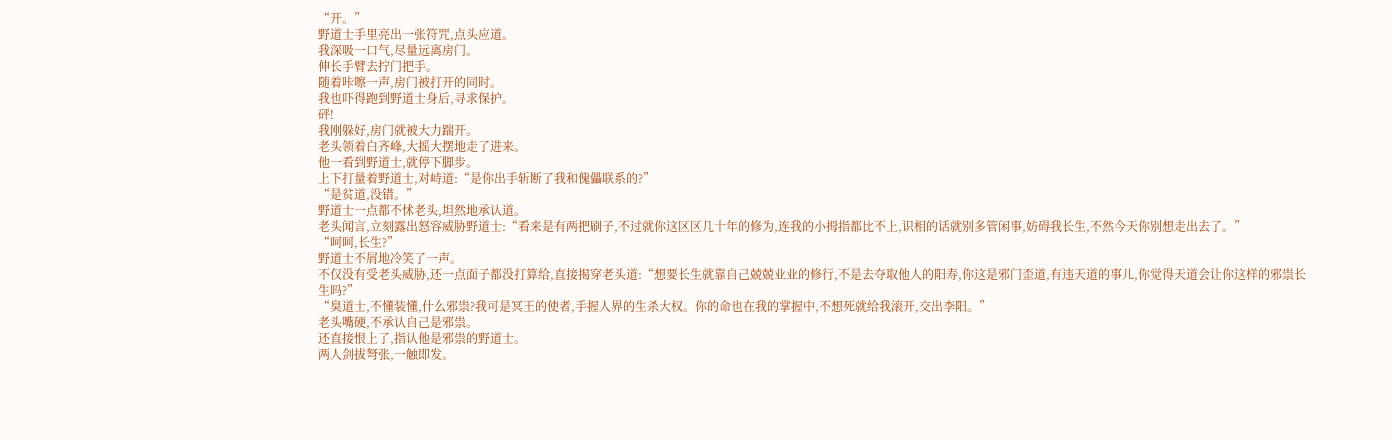“开。”
野道士手里亮出一张符咒,点头应道。
我深吸一口气,尽量远离房门。
伸长手臂去拧门把手。
随着咔嚓一声,房门被打开的同时。
我也吓得跑到野道士身后,寻求保护。
砰!
我刚躲好,房门就被大力踹开。
老头领着白齐峰,大摇大摆地走了进来。
他一看到野道士,就停下脚步。
上下打量着野道士,对峙道:“是你出手斩断了我和傀儡联系的?”
“是贫道,没错。”
野道士一点都不怵老头,坦然地承认道。
老头闻言,立刻露出怒容威胁野道士:“看来是有两把刷子,不过就你这区区几十年的修为,连我的小拇指都比不上,识相的话就别多管闲事,妨碍我长生,不然今天你别想走出去了。”
“呵呵,长生?”
野道士不屑地冷笑了一声。
不仅没有受老头威胁,还一点面子都没打算给,直接揭穿老头道:“想要长生就靠自己兢兢业业的修行,不是去夺取他人的阳寿,你这是邪门歪道,有违天道的事儿,你觉得天道会让你这样的邪祟长生吗?”
“臭道士,不懂装懂,什么邪祟?我可是冥王的使者,手握人界的生杀大权。你的命也在我的掌握中,不想死就给我滚开,交出李阳。”
老头嘴硬,不承认自己是邪祟。
还直接恨上了,指认他是邪祟的野道士。
两人剑拔弩张,一触即发。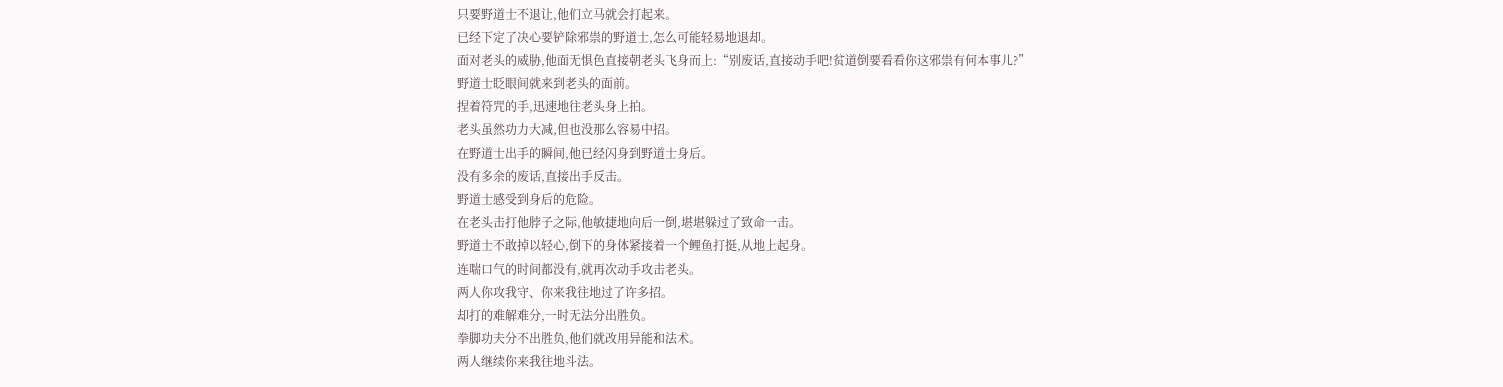只要野道士不退让,他们立马就会打起来。
已经下定了决心要铲除邪祟的野道士,怎么可能轻易地退却。
面对老头的威胁,他面无惧色直接朝老头飞身而上:“别废话,直接动手吧!贫道倒要看看你这邪祟有何本事儿?”
野道士眨眼间就来到老头的面前。
捏着符咒的手,迅速地往老头身上拍。
老头虽然功力大减,但也没那么容易中招。
在野道士出手的瞬间,他已经闪身到野道士身后。
没有多余的废话,直接出手反击。
野道士感受到身后的危险。
在老头击打他脖子之际,他敏捷地向后一倒,堪堪躲过了致命一击。
野道士不敢掉以轻心,倒下的身体紧接着一个鲤鱼打挺,从地上起身。
连喘口气的时间都没有,就再次动手攻击老头。
两人你攻我守、你来我往地过了许多招。
却打的难解难分,一时无法分出胜负。
拳脚功夫分不出胜负,他们就改用异能和法术。
两人继续你来我往地斗法。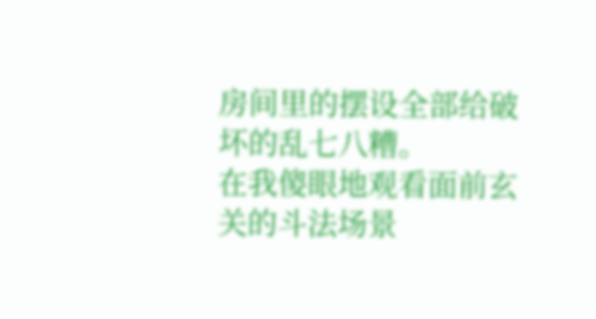房间里的摆设全部给破坏的乱七八糟。
在我傻眼地观看面前玄关的斗法场景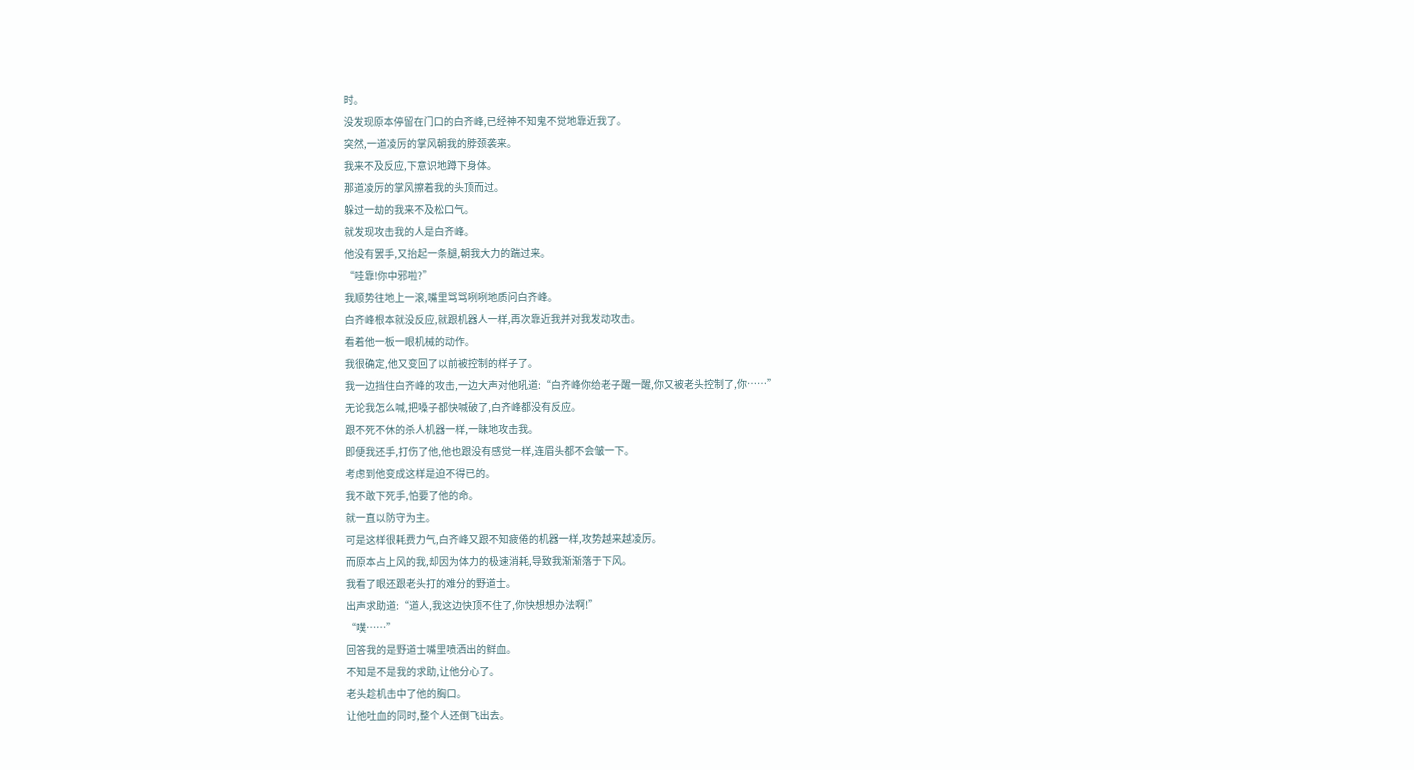时。
没发现原本停留在门口的白齐峰,已经神不知鬼不觉地靠近我了。
突然,一道凌厉的掌风朝我的脖颈袭来。
我来不及反应,下意识地蹲下身体。
那道凌厉的掌风擦着我的头顶而过。
躲过一劫的我来不及松口气。
就发现攻击我的人是白齐峰。
他没有罢手,又抬起一条腿,朝我大力的踹过来。
“哇靠!你中邪啦?”
我顺势往地上一滚,嘴里骂骂咧咧地质问白齐峰。
白齐峰根本就没反应,就跟机器人一样,再次靠近我并对我发动攻击。
看着他一板一眼机械的动作。
我很确定,他又变回了以前被控制的样子了。
我一边挡住白齐峰的攻击,一边大声对他吼道:“白齐峰你给老子醒一醒,你又被老头控制了,你……”
无论我怎么喊,把嗓子都快喊破了,白齐峰都没有反应。
跟不死不休的杀人机器一样,一昧地攻击我。
即便我还手,打伤了他,他也跟没有感觉一样,连眉头都不会皱一下。
考虑到他变成这样是迫不得已的。
我不敢下死手,怕要了他的命。
就一直以防守为主。
可是这样很耗费力气,白齐峰又跟不知疲倦的机器一样,攻势越来越凌厉。
而原本占上风的我,却因为体力的极速消耗,导致我渐渐落于下风。
我看了眼还跟老头打的难分的野道士。
出声求助道:“道人,我这边快顶不住了,你快想想办法啊!”
“噗……”
回答我的是野道士嘴里喷洒出的鲜血。
不知是不是我的求助,让他分心了。
老头趁机击中了他的胸口。
让他吐血的同时,整个人还倒飞出去。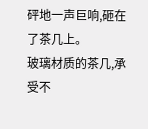砰地一声巨响,砸在了茶几上。
玻璃材质的茶几,承受不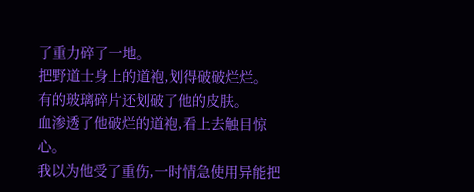了重力碎了一地。
把野道士身上的道袍,划得破破烂烂。
有的玻璃碎片还划破了他的皮肤。
血渗透了他破烂的道袍,看上去触目惊心。
我以为他受了重伤,一时情急使用异能把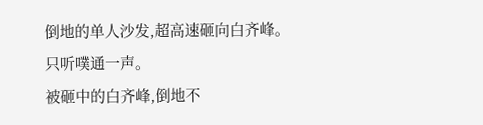倒地的单人沙发,超高速砸向白齐峰。
只听噗通一声。
被砸中的白齐峰,倒地不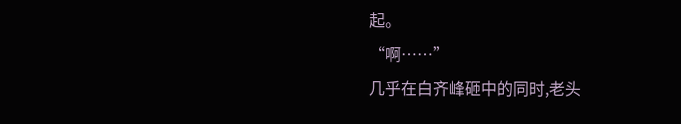起。
“啊……”
几乎在白齐峰砸中的同时,老头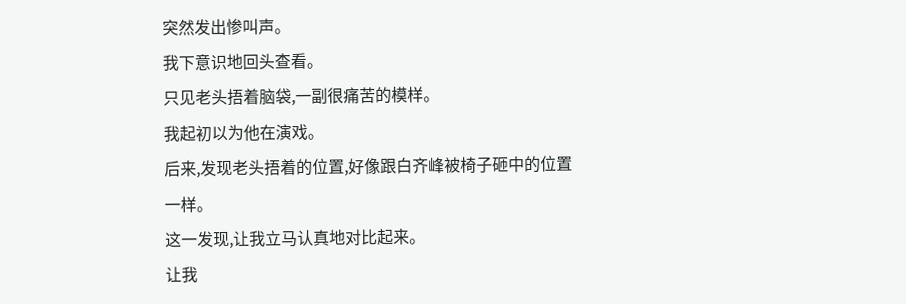突然发出惨叫声。
我下意识地回头查看。
只见老头捂着脑袋,一副很痛苦的模样。
我起初以为他在演戏。
后来,发现老头捂着的位置,好像跟白齐峰被椅子砸中的位置一样。
这一发现,让我立马认真地对比起来。
让我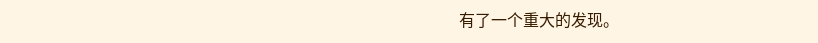有了一个重大的发现。